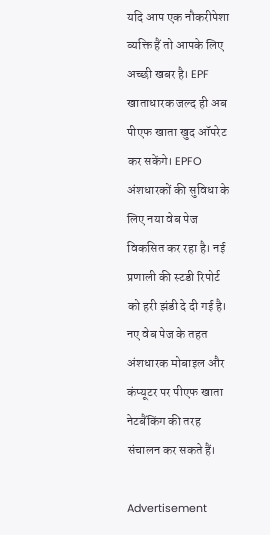यदि आप एक नौकरीपेशा व्‍यक्ति हैं तो आपके लिए अच्‍छी खबर है। EPF खाताधारक जल्‍द ही अब पीएफ खाता खुद ऑपरेट कर सकेंगे। EPFO अंशधारकों की सुविधा के लिए नया वेब पेज विकसित कर रहा है। नई प्रणाली की स्टडी रिपोर्ट को हरी झंडी दे दी गई है। नए वेब पेज के तहत अंशधारक मोबाइल और कंप्यूटर पर पीएफ खाता नेटबैंकिंग की तरह संचालन कर सकते हैं।

Advertisement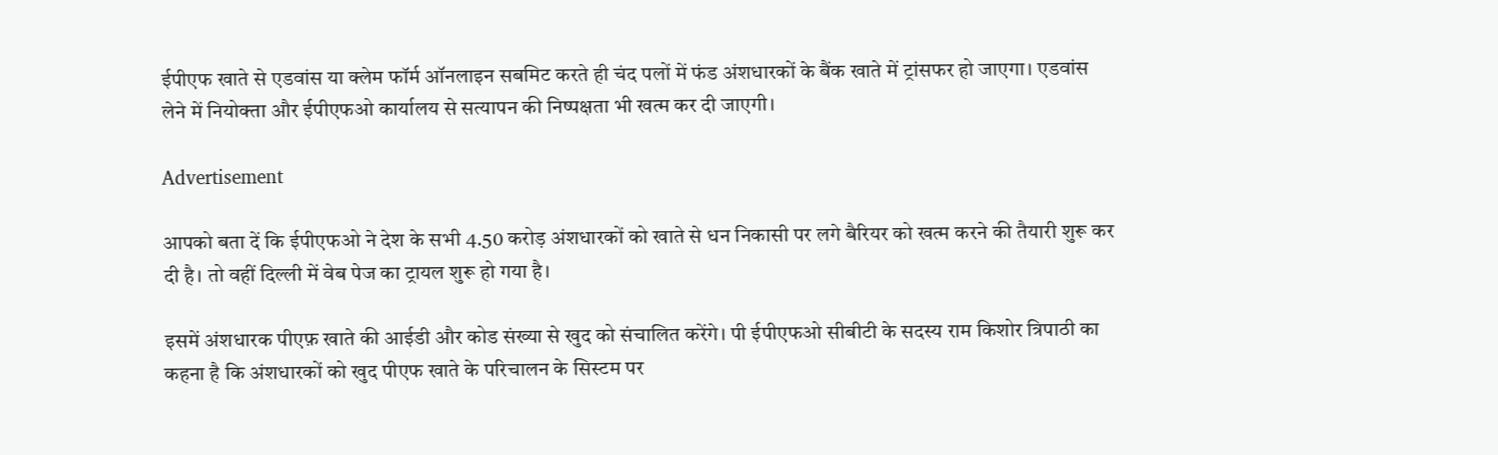ईपीएफ खाते से एडवांस या क्लेम फॉर्म ऑनलाइन सबमिट करते ही चंद पलों में फंड अंशधारकों के बैंक खाते में ट्रांसफर हो जाएगा। एडवांस लेने में नियोक्ता और ईपीएफओ कार्यालय से सत्यापन की निष्पक्षता भी खत्म कर दी जाएगी।

Advertisement

आपको बता दें कि ईपीएफओ ने देश के सभी 4.50 करोड़ अंशधारकों को खाते से धन निकासी पर लगे बैरियर को खत्म करने की तैयारी शुरू कर दी है। तो वहीं दिल्ली में वेब पेज का ट्रायल शुरू हो गया है।

इसमें अंशधारक पीएफ़ खाते की आईडी और कोड संख्या से खुद को संचालित करेंगे। पी ईपीएफओ सीबीटी के सदस्य राम किशोर त्रिपाठी का कहना है कि अंशधारकों को खुद पीएफ खाते के परिचालन के सिस्टम पर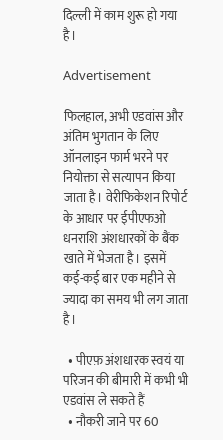दिल्ली में काम शुरू हो गया है।

Advertisement

फिलहाल, अभी एडवांस और अंतिम भुगतान के लिए ऑनलाइन फार्म भरने पर नियोक्ता से सत्यापन किया जाता है। वेरीफिकेशन रिपोर्ट के आधार पर ईपीएफओ धनराशि अंशधारकों के बैंक खाते में भेजता है। इसमें कई-कई बार एक महीने से ज्यादा का समय भी लग जाता है।

  • पीएफ़ अंशधारक स्वयं या परिजन की बीमारी में कभी भी एडवांस ले सकते हैं
  • नौकरी जाने पर 60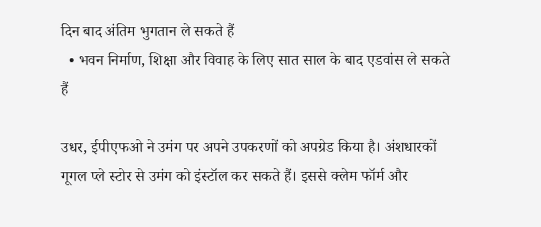दिन बाद अंतिम भुगतान ले सकते हैं
  • भवन निर्माण, शिक्षा और विवाह के लिए सात साल के बाद एडवांस ले सकते हैं

उधर, ईपीएफओ ने उमंग पर अपने उपकरणों को अपग्रेड किया है। अंशधारकों गूगल प्ले स्टोर से उमंग को इंस्‍टॉल कर सकते हैं। इससे क्लेम फॉर्म और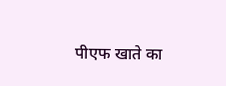पीएफ खाते का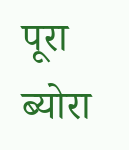पूरा ब्योरा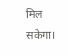मिल सकेगा।